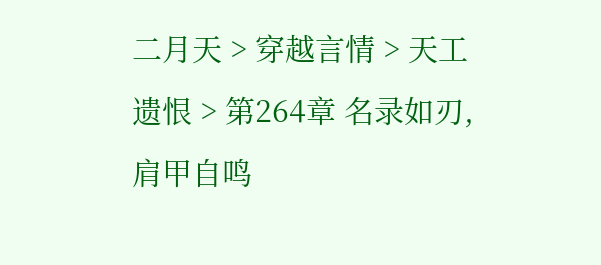二月天 > 穿越言情 > 天工遗恨 > 第264章 名录如刃,肩甲自鸣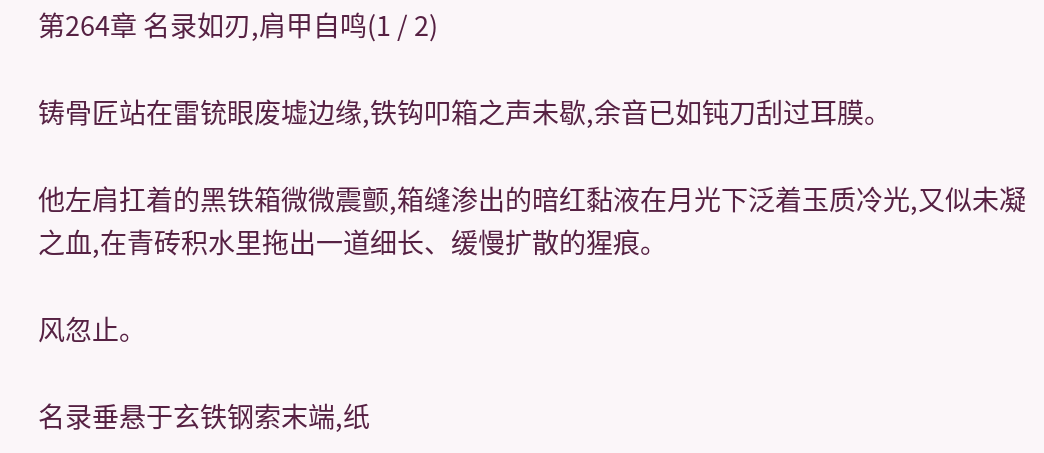第264章 名录如刃,肩甲自鸣(1 / 2)

铸骨匠站在雷铳眼废墟边缘,铁钩叩箱之声未歇,余音已如钝刀刮过耳膜。

他左肩扛着的黑铁箱微微震颤,箱缝渗出的暗红黏液在月光下泛着玉质冷光,又似未凝之血,在青砖积水里拖出一道细长、缓慢扩散的猩痕。

风忽止。

名录垂悬于玄铁钢索末端,纸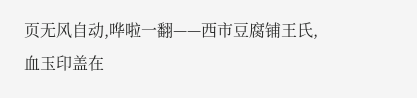页无风自动,哗啦一翻——西市豆腐铺王氏,血玉印盖在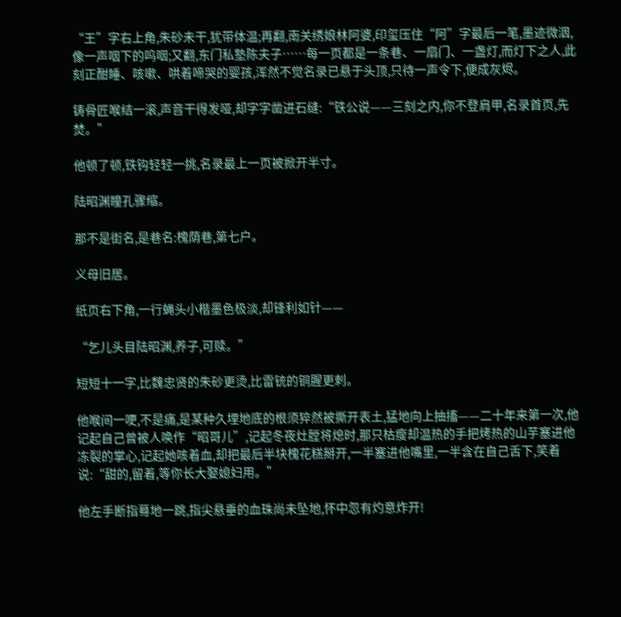“王”字右上角,朱砂未干,犹带体温;再翻,南关绣娘林阿婆,印玺压住“阿”字最后一笔,墨迹微洇,像一声咽下的呜咽;又翻,东门私塾陈夫子……每一页都是一条巷、一扇门、一盏灯,而灯下之人,此刻正酣睡、咳嗽、哄着啼哭的婴孩,浑然不觉名录已悬于头顶,只待一声令下,便成灰烬。

铸骨匠喉结一滚,声音干得发哑,却字字凿进石缝:“铁公说——三刻之内,你不登肩甲,名录首页,先焚。”

他顿了顿,铁钩轻轻一挑,名录最上一页被掀开半寸。

陆昭渊瞳孔骤缩。

那不是街名,是巷名:槐荫巷,第七户。

义母旧居。

纸页右下角,一行蝇头小楷墨色极淡,却锋利如针——

“乞儿头目陆昭渊,养子,可赎。”

短短十一字,比魏忠贤的朱砂更烫,比雷铳的铜腥更刺。

他喉间一哽,不是痛,是某种久埋地底的根须猝然被撕开表土,猛地向上抽搐——二十年来第一次,他记起自己曾被人唤作“昭哥儿”,记起冬夜灶膛将熄时,那只枯瘦却温热的手把烤热的山芋塞进他冻裂的掌心,记起她咳着血,却把最后半块槐花糕掰开,一半塞进他嘴里,一半含在自己舌下,笑着说:“甜的,留着,等你长大娶媳妇用。”

他左手断指蓦地一跳,指尖悬垂的血珠尚未坠地,怀中忽有灼意炸开!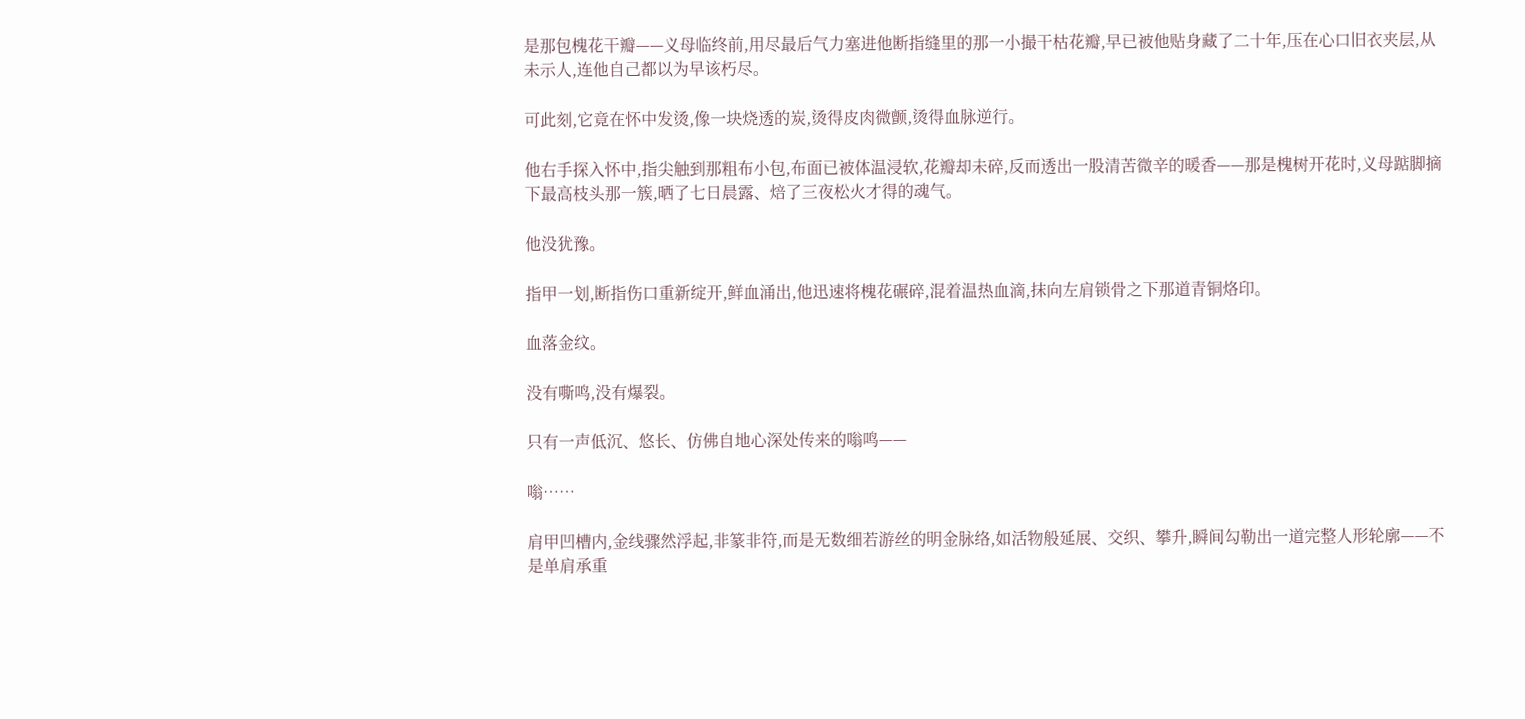是那包槐花干瓣——义母临终前,用尽最后气力塞进他断指缝里的那一小撮干枯花瓣,早已被他贴身藏了二十年,压在心口旧衣夹层,从未示人,连他自己都以为早该朽尽。

可此刻,它竟在怀中发烫,像一块烧透的炭,烫得皮肉微颤,烫得血脉逆行。

他右手探入怀中,指尖触到那粗布小包,布面已被体温浸软,花瓣却未碎,反而透出一股清苦微辛的暖香——那是槐树开花时,义母踮脚摘下最高枝头那一簇,晒了七日晨露、焙了三夜松火才得的魂气。

他没犹豫。

指甲一划,断指伤口重新绽开,鲜血涌出,他迅速将槐花碾碎,混着温热血滴,抹向左肩锁骨之下那道青铜烙印。

血落金纹。

没有嘶鸣,没有爆裂。

只有一声低沉、悠长、仿佛自地心深处传来的嗡鸣——

嗡……

肩甲凹槽内,金线骤然浮起,非篆非符,而是无数细若游丝的明金脉络,如活物般延展、交织、攀升,瞬间勾勒出一道完整人形轮廓——不是单肩承重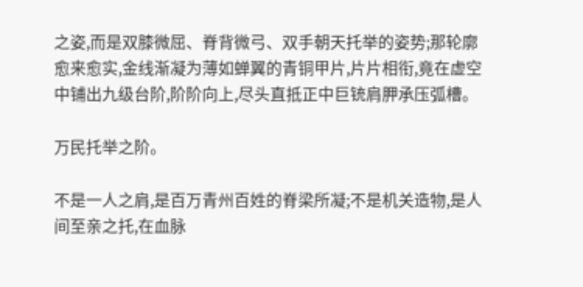之姿,而是双膝微屈、脊背微弓、双手朝天托举的姿势;那轮廓愈来愈实,金线渐凝为薄如蝉翼的青铜甲片,片片相衔,竟在虚空中铺出九级台阶,阶阶向上,尽头直抵正中巨铳肩胛承压弧槽。

万民托举之阶。

不是一人之肩,是百万青州百姓的脊梁所凝;不是机关造物,是人间至亲之托,在血脉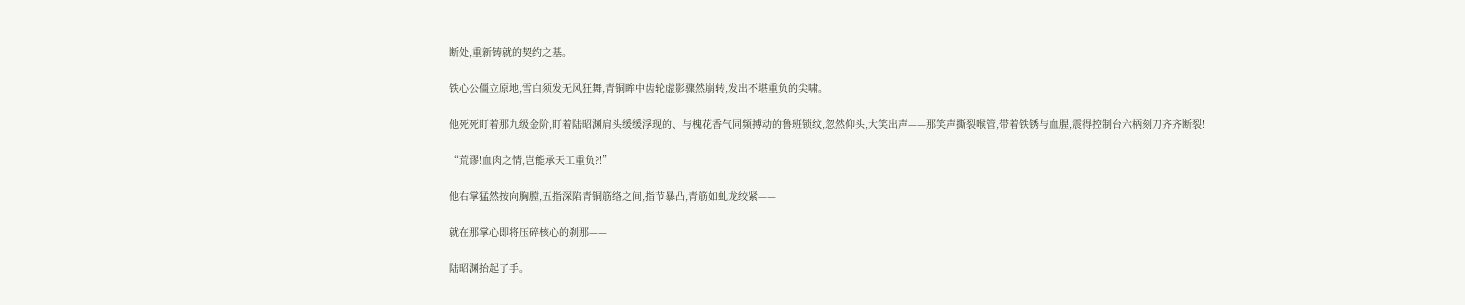断处,重新铸就的契约之基。

铁心公僵立原地,雪白须发无风狂舞,青铜眸中齿轮虚影骤然崩转,发出不堪重负的尖啸。

他死死盯着那九级金阶,盯着陆昭渊肩头缓缓浮现的、与槐花香气同频搏动的鲁班锁纹,忽然仰头,大笑出声——那笑声撕裂喉管,带着铁锈与血腥,震得控制台六柄刻刀齐齐断裂!

“荒谬!血肉之情,岂能承天工重负?!”

他右掌猛然按向胸膛,五指深陷青铜筋络之间,指节暴凸,青筋如虬龙绞紧——

就在那掌心即将压碎核心的刹那——

陆昭渊抬起了手。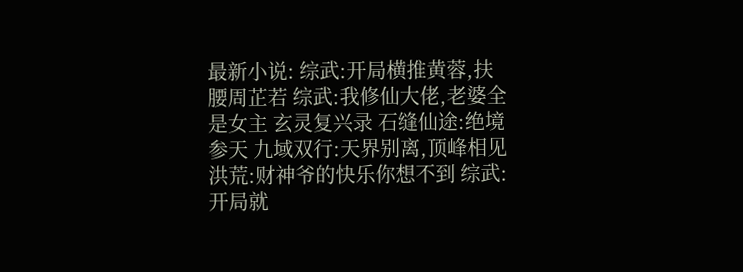最新小说: 综武:开局横推黄蓉,扶腰周芷若 综武:我修仙大佬,老婆全是女主 玄灵复兴录 石缝仙途:绝境参天 九域双行:天界别离,顶峰相见 洪荒:财神爷的快乐你想不到 综武:开局就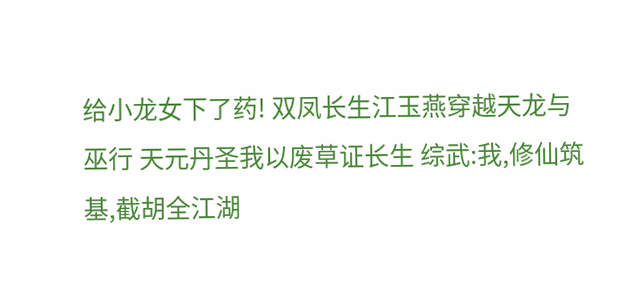给小龙女下了药! 双凤长生江玉燕穿越天龙与巫行 天元丹圣我以废草证长生 综武:我,修仙筑基,截胡全江湖